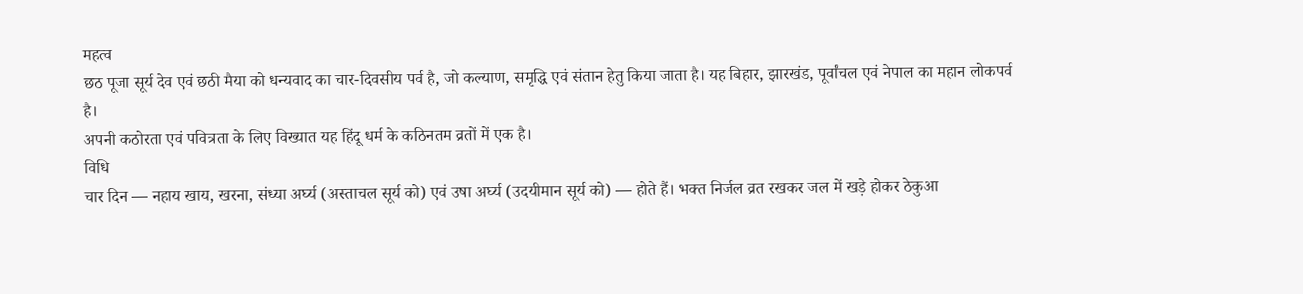महत्व
छठ पूजा सूर्य देव एवं छठी मैया को धन्यवाद का चार-दिवसीय पर्व है, जो कल्याण, समृद्धि एवं संतान हेतु किया जाता है। यह बिहार, झारखंड, पूर्वांचल एवं नेपाल का महान लोकपर्व है।
अपनी कठोरता एवं पवित्रता के लिए विख्यात यह हिंदू धर्म के कठिनतम व्रतों में एक है।
विधि
चार दिन — नहाय खाय, खरना, संध्या अर्घ्य (अस्ताचल सूर्य को) एवं उषा अर्घ्य (उदयीमान सूर्य को) — होते हैं। भक्त निर्जल व्रत रखकर जल में खड़े होकर ठेकुआ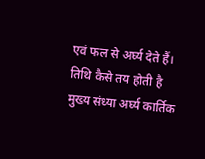एवं फल से अर्घ्य देते हैं।
तिथि कैसे तय होती है
मुख्य संध्या अर्घ्य कार्तिक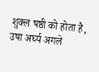शुक्ल षष्ठी को होता है, उषा अर्घ्य अगले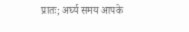प्रातः; अर्घ्य समय आपके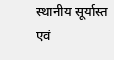स्थानीय सूर्यास्त एवं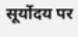सूर्योदय पर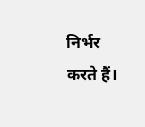निर्भर करते हैं।